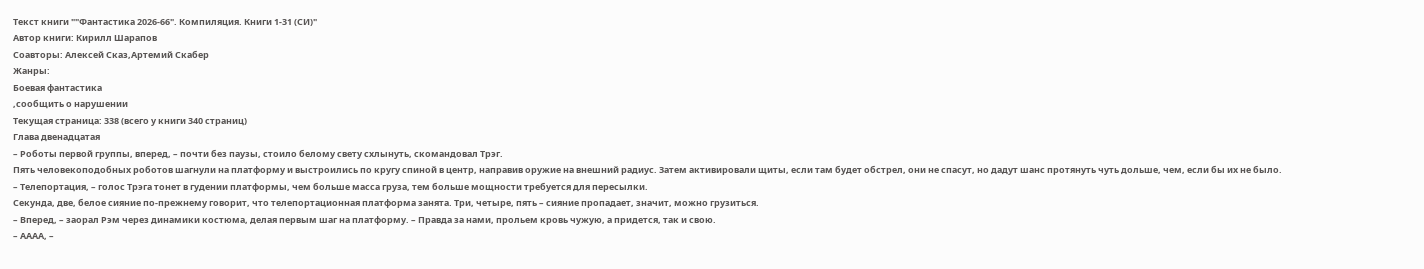Текст книги ""Фантастика 2026-66". Компиляция. Книги 1-31 (СИ)"
Автор книги: Кирилл Шарапов
Соавторы: Алексей Сказ,Артемий Скабер
Жанры:
Боевая фантастика
,сообщить о нарушении
Текущая страница: 338 (всего у книги 340 страниц)
Глава двенадцатая
– Роботы первой группы, вперед, – почти без паузы, стоило белому свету схлынуть, скомандовал Трэг.
Пять человекоподобных роботов шагнули на платформу и выстроились по кругу спиной в центр, направив оружие на внешний радиус. Затем активировали щиты, если там будет обстрел, они не спасут, но дадут шанс протянуть чуть дольше, чем, если бы их не было.
– Телепортация, – голос Трэга тонет в гудении платформы, чем больше масса груза, тем больше мощности требуется для пересылки.
Секунда, две, белое сияние по-прежнему говорит, что телепортационная платформа занята. Три, четыре, пять – сияние пропадает, значит, можно грузиться.
– Вперед, – заорал Рэм через динамики костюма, делая первым шаг на платформу. – Правда за нами, прольем кровь чужую, а придется, так и свою.
– АААА, –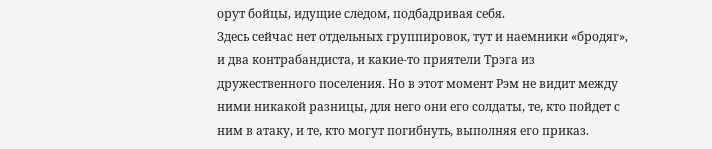орут бойцы, идущие следом, подбадривая себя.
Здесь сейчас нет отдельных группировок, тут и наемники «бродяг», и два контрабандиста, и какие-то приятели Трэга из дружественного поселения. Но в этот момент Рэм не видит между ними никакой разницы, для него они его солдаты, те, кто пойдет с ним в атаку, и те, кто могут погибнуть, выполняя его приказ.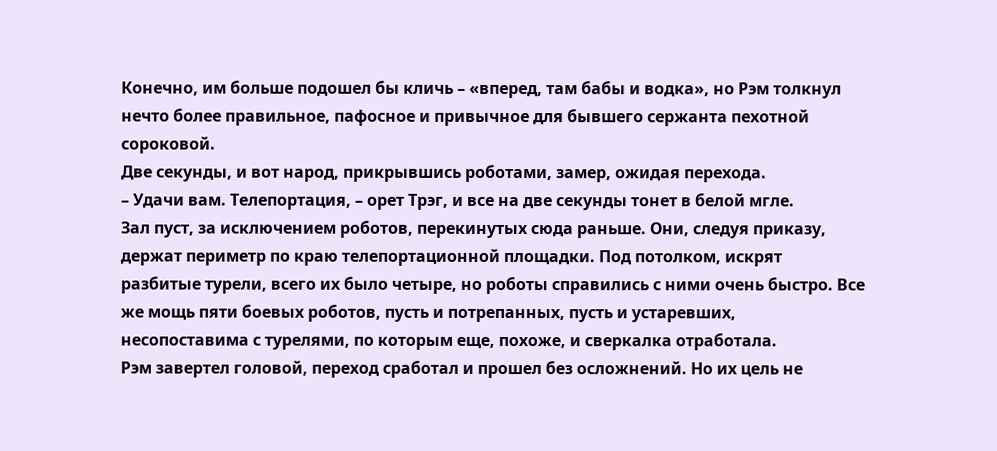Конечно, им больше подошел бы кличь – «вперед, там бабы и водка», но Рэм толкнул нечто более правильное, пафосное и привычное для бывшего сержанта пехотной сороковой.
Две секунды, и вот народ, прикрывшись роботами, замер, ожидая перехода.
– Удачи вам. Телепортация, – орет Трэг, и все на две секунды тонет в белой мгле.
Зал пуст, за исключением роботов, перекинутых сюда раньше. Они, следуя приказу, держат периметр по краю телепортационной площадки. Под потолком, искрят разбитые турели, всего их было четыре, но роботы справились с ними очень быстро. Все же мощь пяти боевых роботов, пусть и потрепанных, пусть и устаревших, несопоставима с турелями, по которым еще, похоже, и сверкалка отработала.
Рэм завертел головой, переход сработал и прошел без осложнений. Но их цель не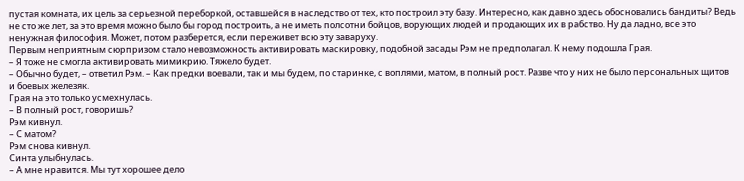пустая комната, их цель за серьезной переборкой, оставшейся в наследство от тех, кто построил эту базу. Интересно, как давно здесь обосновались бандиты? Ведь не сто же лет, за это время можно было бы город построить, а не иметь полсотни бойцов, ворующих людей и продающих их в рабство. Ну да ладно, все это ненужная философия. Может, потом разберется, если переживет всю эту заваруху.
Первым неприятным сюрпризом стало невозможность активировать маскировку, подобной засады Рэм не предполагал. К нему подошла Грая.
– Я тоже не смогла активировать мимикрию. Тяжело будет.
– Обычно будет, – ответил Рэм. – Как предки воевали, так и мы будем, по старинке, с воплями, матом, в полный рост. Разве что у них не было персональных щитов и боевых железяк.
Грая на это только усмехнулась.
– В полный рост, говоришь?
Рэм кивнул.
– С матом?
Рэм снова кивнул.
Синта улыбнулась.
– А мне нравится. Мы тут хорошее дело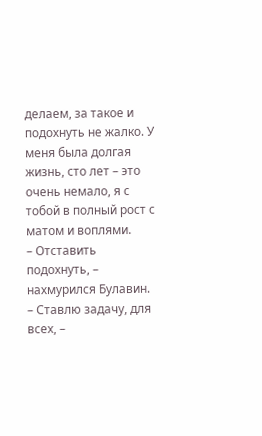делаем, за такое и подохнуть не жалко. У меня была долгая жизнь, сто лет – это очень немало, я с тобой в полный рост с матом и воплями.
– Отставить подохнуть, – нахмурился Булавин. – Ставлю задачу, для всех, –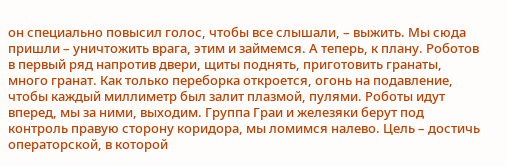он специально повысил голос, чтобы все слышали, – выжить. Мы сюда пришли – уничтожить врага, этим и займемся. А теперь, к плану. Роботов в первый ряд напротив двери, щиты поднять, приготовить гранаты, много гранат. Как только переборка откроется, огонь на подавление, чтобы каждый миллиметр был залит плазмой, пулями. Роботы идут вперед, мы за ними, выходим. Группа Граи и железяки берут под контроль правую сторону коридора, мы ломимся налево. Цель – достичь операторской, в которой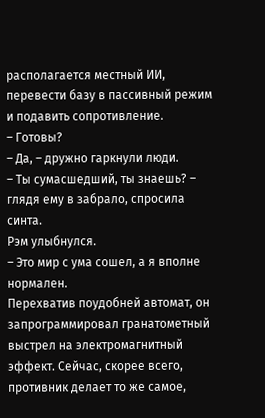располагается местный ИИ, перевести базу в пассивный режим и подавить сопротивление.
– Готовы?
– Да, – дружно гаркнули люди.
– Ты сумасшедший, ты знаешь? – глядя ему в забрало, спросила синта.
Рэм улыбнулся.
– Это мир с ума сошел, а я вполне нормален.
Перехватив поудобней автомат, он запрограммировал гранатометный выстрел на электромагнитный эффект. Сейчас, скорее всего, противник делает то же самое,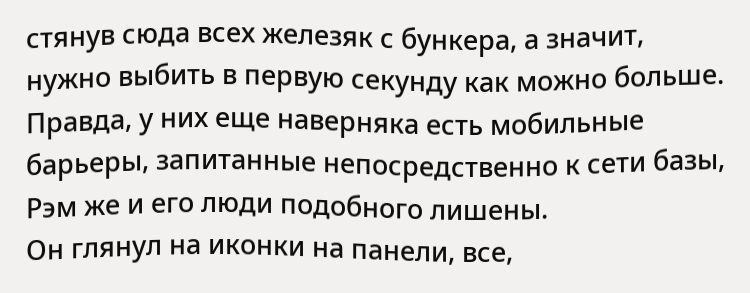стянув сюда всех железяк с бункера, а значит, нужно выбить в первую секунду как можно больше. Правда, у них еще наверняка есть мобильные барьеры, запитанные непосредственно к сети базы, Рэм же и его люди подобного лишены.
Он глянул на иконки на панели, все,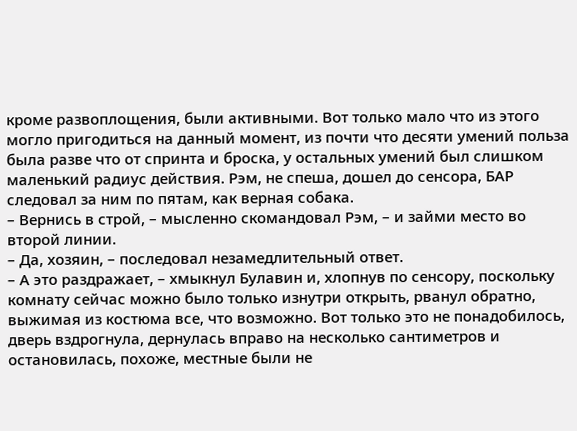кроме развоплощения, были активными. Вот только мало что из этого могло пригодиться на данный момент, из почти что десяти умений польза была разве что от спринта и броска, у остальных умений был слишком маленький радиус действия. Рэм, не спеша, дошел до сенсора, БАР следовал за ним по пятам, как верная собака.
– Вернись в строй, – мысленно скомандовал Рэм, – и займи место во второй линии.
– Да, хозяин, – последовал незамедлительный ответ.
– А это раздражает, – хмыкнул Булавин и, хлопнув по сенсору, поскольку комнату сейчас можно было только изнутри открыть, рванул обратно, выжимая из костюма все, что возможно. Вот только это не понадобилось, дверь вздрогнула, дернулась вправо на несколько сантиметров и остановилась, похоже, местные были не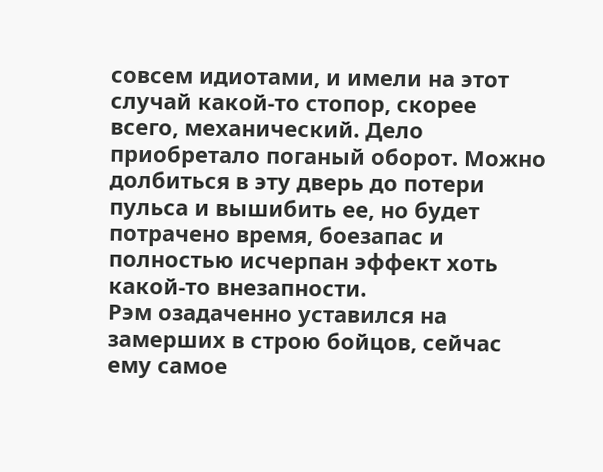совсем идиотами, и имели на этот случай какой-то стопор, скорее всего, механический. Дело приобретало поганый оборот. Можно долбиться в эту дверь до потери пульса и вышибить ее, но будет потрачено время, боезапас и полностью исчерпан эффект хоть какой-то внезапности.
Рэм озадаченно уставился на замерших в строю бойцов, сейчас ему самое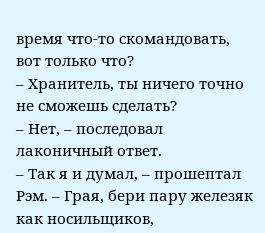время что-то скомандовать, вот только что?
– Хранитель, ты ничего точно не сможешь сделать?
– Нет, – последовал лаконичный ответ.
– Так я и думал, – прошептал Рэм. – Грая, бери пару железяк как носильщиков,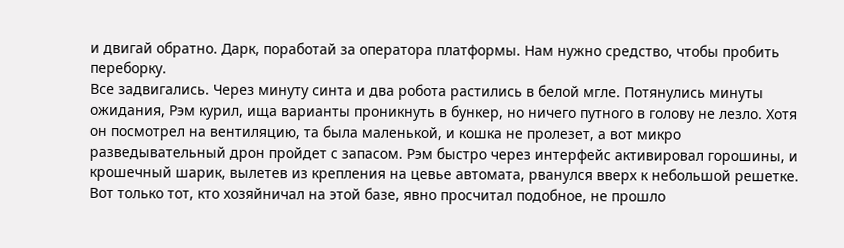и двигай обратно. Дарк, поработай за оператора платформы. Нам нужно средство, чтобы пробить переборку.
Все задвигались. Через минуту синта и два робота растились в белой мгле. Потянулись минуты ожидания, Рэм курил, ища варианты проникнуть в бункер, но ничего путного в голову не лезло. Хотя он посмотрел на вентиляцию, та была маленькой, и кошка не пролезет, а вот микро разведывательный дрон пройдет с запасом. Рэм быстро через интерфейс активировал горошины, и крошечный шарик, вылетев из крепления на цевье автомата, рванулся вверх к небольшой решетке. Вот только тот, кто хозяйничал на этой базе, явно просчитал подобное, не прошло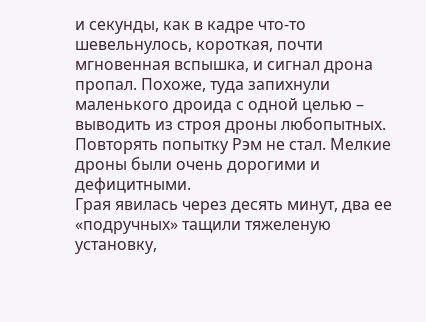и секунды, как в кадре что-то шевельнулось, короткая, почти мгновенная вспышка, и сигнал дрона пропал. Похоже, туда запихнули маленького дроида с одной целью – выводить из строя дроны любопытных. Повторять попытку Рэм не стал. Мелкие дроны были очень дорогими и дефицитными.
Грая явилась через десять минут, два ее «подручных» тащили тяжеленую установку,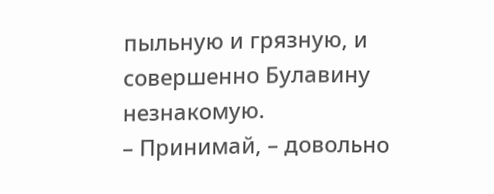пыльную и грязную, и совершенно Булавину незнакомую.
– Принимай, – довольно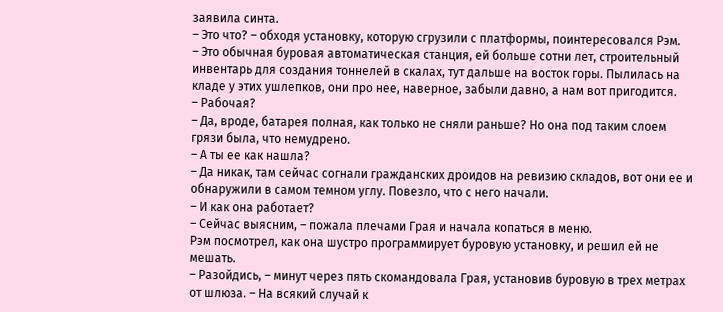заявила синта.
– Это что? – обходя установку, которую сгрузили с платформы, поинтересовался Рэм.
– Это обычная буровая автоматическая станция, ей больше сотни лет, строительный инвентарь для создания тоннелей в скалах, тут дальше на восток горы. Пылилась на кладе у этих ушлепков, они про нее, наверное, забыли давно, а нам вот пригодится.
– Рабочая?
– Да, вроде, батарея полная, как только не сняли раньше? Но она под таким слоем грязи была, что немудрено.
– А ты ее как нашла?
– Да никак, там сейчас согнали гражданских дроидов на ревизию складов, вот они ее и обнаружили в самом темном углу. Повезло, что с него начали.
– И как она работает?
– Сейчас выясним, – пожала плечами Грая и начала копаться в меню.
Рэм посмотрел, как она шустро программирует буровую установку, и решил ей не мешать.
– Разойдись, – минут через пять скомандовала Грая, установив буровую в трех метрах от шлюза. – На всякий случай к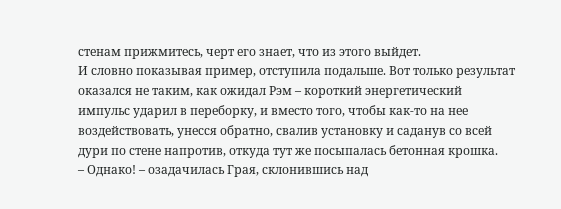стенам прижмитесь, черт его знает, что из этого выйдет.
И словно показывая пример, отступила подальше. Вот только результат оказался не таким, как ожидал Рэм – короткий энергетический импульс ударил в переборку, и вместо того, чтобы как-то на нее воздействовать, унесся обратно, свалив установку и саданув со всей дури по стене напротив, откуда тут же посыпалась бетонная крошка.
– Однако! – озадачилась Грая, склонившись над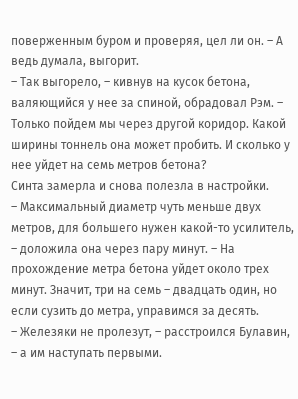поверженным буром и проверяя, цел ли он. – А ведь думала, выгорит.
– Так выгорело, – кивнув на кусок бетона, валяющийся у нее за спиной, обрадовал Рэм. – Только пойдем мы через другой коридор. Какой ширины тоннель она может пробить. И сколько у нее уйдет на семь метров бетона?
Синта замерла и снова полезла в настройки.
– Максимальный диаметр чуть меньше двух метров, для большего нужен какой-то усилитель, – доложила она через пару минут. – На прохождение метра бетона уйдет около трех минут. Значит, три на семь – двадцать один, но если сузить до метра, управимся за десять.
– Железяки не пролезут, – расстроился Булавин, – а им наступать первыми.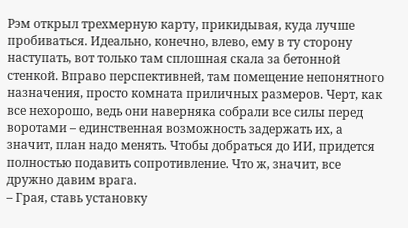Рэм открыл трехмерную карту, прикидывая, куда лучше пробиваться. Идеально, конечно, влево, ему в ту сторону наступать, вот только там сплошная скала за бетонной стенкой. Вправо перспективней, там помещение непонятного назначения, просто комната приличных размеров. Черт, как все нехорошо, ведь они наверняка собрали все силы перед воротами – единственная возможность задержать их, а значит, план надо менять. Чтобы добраться до ИИ, придется полностью подавить сопротивление. Что ж, значит, все дружно давим врага.
– Грая, ставь установку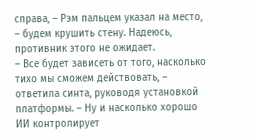справа, – Рэм пальцем указал на место, – будем крушить стену. Надеюсь, противник этого не ожидает.
– Все будет зависеть от того, насколько тихо мы сможем действовать, – ответила синта, руководя установкой платформы. – Ну и насколько хорошо ИИ контролирует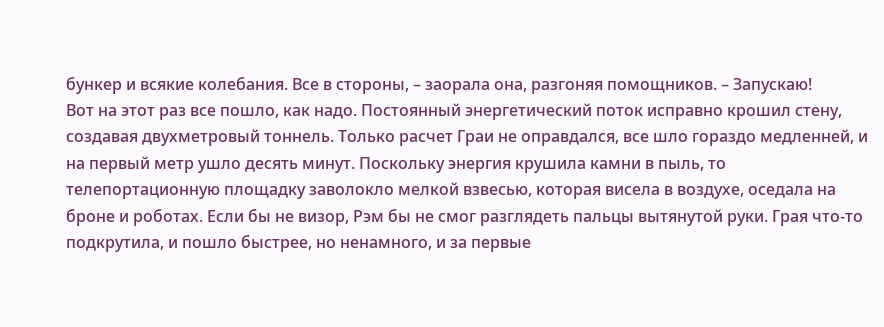бункер и всякие колебания. Все в стороны, – заорала она, разгоняя помощников. – Запускаю!
Вот на этот раз все пошло, как надо. Постоянный энергетический поток исправно крошил стену, создавая двухметровый тоннель. Только расчет Граи не оправдался, все шло гораздо медленней, и на первый метр ушло десять минут. Поскольку энергия крушила камни в пыль, то телепортационную площадку заволокло мелкой взвесью, которая висела в воздухе, оседала на броне и роботах. Если бы не визор, Рэм бы не смог разглядеть пальцы вытянутой руки. Грая что-то подкрутила, и пошло быстрее, но ненамного, и за первые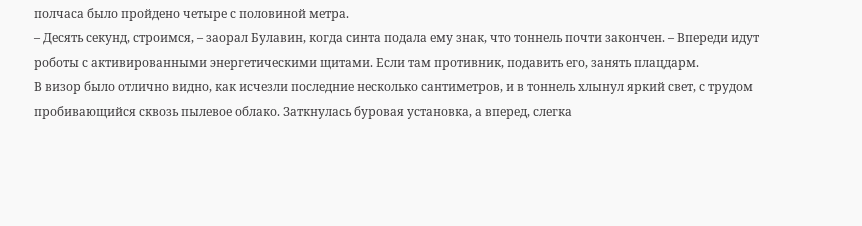полчаса было пройдено четыре с половиной метра.
– Десять секунд, строимся, – заорал Булавин, когда синта подала ему знак, что тоннель почти закончен. – Впереди идут роботы с активированными энергетическими щитами. Если там противник, подавить его, занять плацдарм.
В визор было отлично видно, как исчезли последние несколько сантиметров, и в тоннель хлынул яркий свет, с трудом пробивающийся сквозь пылевое облако. Заткнулась буровая установка, а вперед, слегка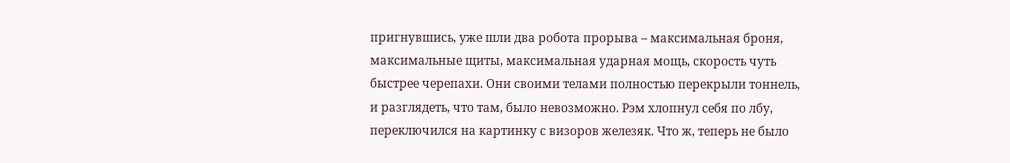пригнувшись, уже шли два робота прорыва – максимальная броня, максимальные щиты, максимальная ударная мощь, скорость чуть быстрее черепахи. Они своими телами полностью перекрыли тоннель, и разглядеть, что там, было невозможно. Рэм хлопнул себя по лбу, переключился на картинку с визоров железяк. Что ж, теперь не было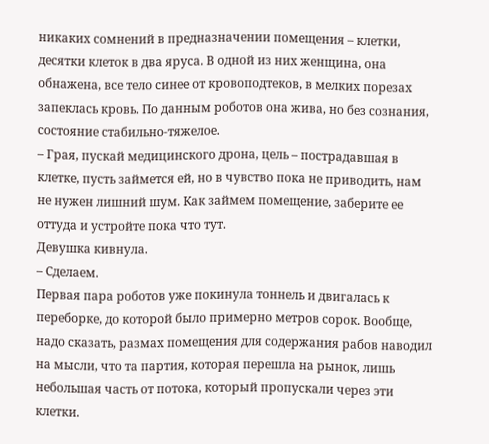никаких сомнений в предназначении помещения – клетки, десятки клеток в два яруса. В одной из них женщина, она обнажена, все тело синее от кровоподтеков, в мелких порезах запеклась кровь. По данным роботов она жива, но без сознания, состояние стабильно-тяжелое.
– Грая, пускай медицинского дрона, цель – пострадавшая в клетке, пусть займется ей, но в чувство пока не приводить, нам не нужен лишний шум. Как займем помещение, заберите ее оттуда и устройте пока что тут.
Девушка кивнула.
– Сделаем.
Первая пара роботов уже покинула тоннель и двигалась к переборке, до которой было примерно метров сорок. Вообще, надо сказать, размах помещения для содержания рабов наводил на мысли, что та партия, которая перешла на рынок, лишь небольшая часть от потока, который пропускали через эти клетки.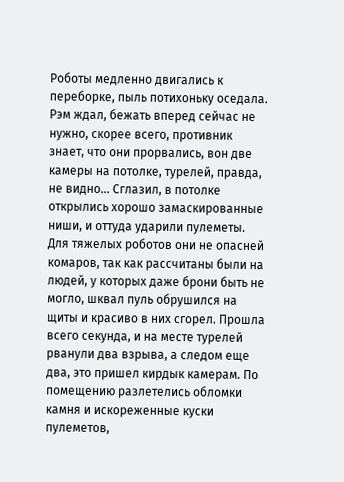Роботы медленно двигались к переборке, пыль потихоньку оседала. Рэм ждал, бежать вперед сейчас не нужно, скорее всего, противник знает, что они прорвались, вон две камеры на потолке, турелей, правда, не видно… Сглазил, в потолке открылись хорошо замаскированные ниши, и оттуда ударили пулеметы. Для тяжелых роботов они не опасней комаров, так как рассчитаны были на людей, у которых даже брони быть не могло, шквал пуль обрушился на щиты и красиво в них сгорел. Прошла всего секунда, и на месте турелей рванули два взрыва, а следом еще два, это пришел кирдык камерам. По помещению разлетелись обломки камня и искореженные куски пулеметов,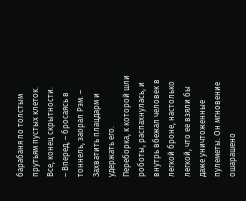барабаня по толстым прутьям пустых клеток. Все, конец скрытности.
– Вперед, – бросаясь в тоннель, заорал Рэм. – Захватить плацдарм и удержать его.
Переборка, к которой шли роботы, распахнулась, и внутрь вбежал человек в легкой броне, настолько легкой, что ее взяли бы даже уничтоженные пулеметы. Он мгновение ошарашено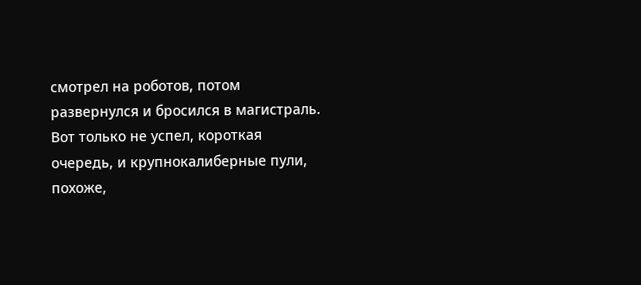смотрел на роботов, потом развернулся и бросился в магистраль. Вот только не успел, короткая очередь, и крупнокалиберные пули, похоже,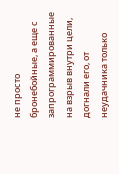не просто бронебойные, а еще с запрограммированные на взрыв внутри цели, догнали его, от неудачника только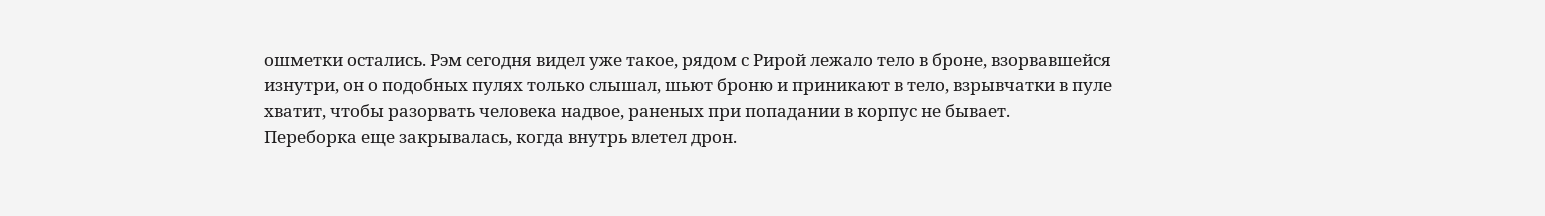ошметки остались. Рэм сегодня видел уже такое, рядом с Рирой лежало тело в броне, взорвавшейся изнутри, он о подобных пулях только слышал, шьют броню и приникают в тело, взрывчатки в пуле хватит, чтобы разорвать человека надвое, раненых при попадании в корпус не бывает.
Переборка еще закрывалась, когда внутрь влетел дрон.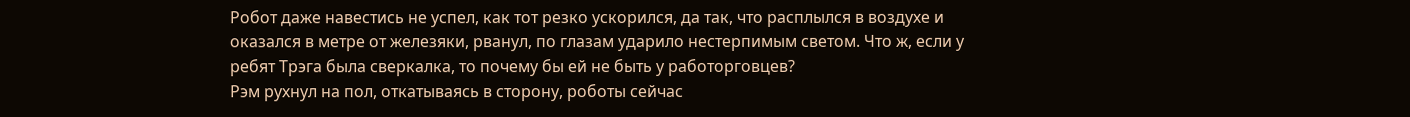Робот даже навестись не успел, как тот резко ускорился, да так, что расплылся в воздухе и оказался в метре от железяки, рванул, по глазам ударило нестерпимым светом. Что ж, если у ребят Трэга была сверкалка, то почему бы ей не быть у работорговцев?
Рэм рухнул на пол, откатываясь в сторону, роботы сейчас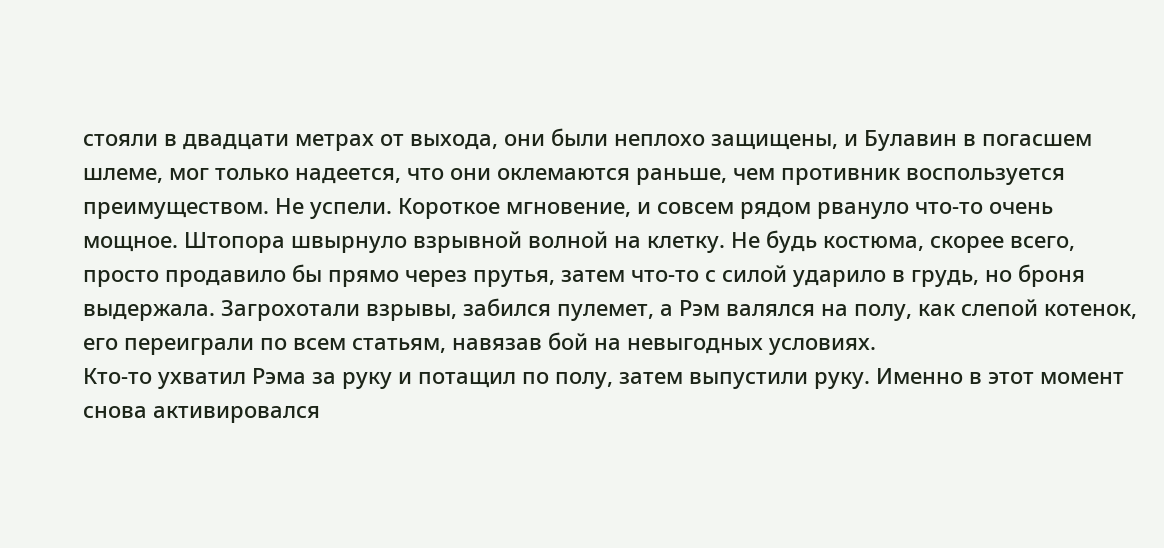стояли в двадцати метрах от выхода, они были неплохо защищены, и Булавин в погасшем шлеме, мог только надеется, что они оклемаются раньше, чем противник воспользуется преимуществом. Не успели. Короткое мгновение, и совсем рядом рвануло что-то очень мощное. Штопора швырнуло взрывной волной на клетку. Не будь костюма, скорее всего, просто продавило бы прямо через прутья, затем что-то с силой ударило в грудь, но броня выдержала. Загрохотали взрывы, забился пулемет, а Рэм валялся на полу, как слепой котенок, его переиграли по всем статьям, навязав бой на невыгодных условиях.
Кто-то ухватил Рэма за руку и потащил по полу, затем выпустили руку. Именно в этот момент снова активировался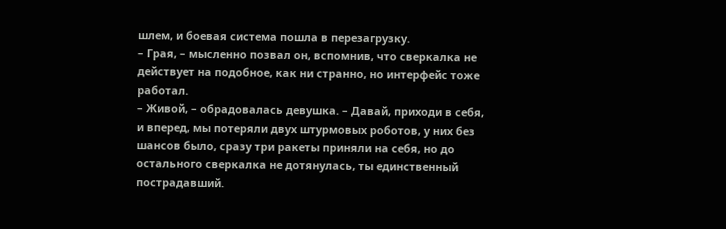шлем, и боевая система пошла в перезагрузку.
– Грая, – мысленно позвал он, вспомнив, что сверкалка не действует на подобное, как ни странно, но интерфейс тоже работал.
– Живой, – обрадовалась девушка. – Давай, приходи в себя, и вперед, мы потеряли двух штурмовых роботов, у них без шансов было, сразу три ракеты приняли на себя, но до остального сверкалка не дотянулась, ты единственный пострадавший.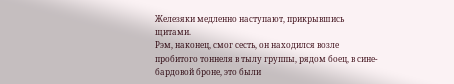Железяки медленно наступают, прикрывшись щитами.
Рэм, наконец, смог сесть, он находился возле пробитого тоннеля в тылу группы, рядом боец, в сине-бардовой броне, это были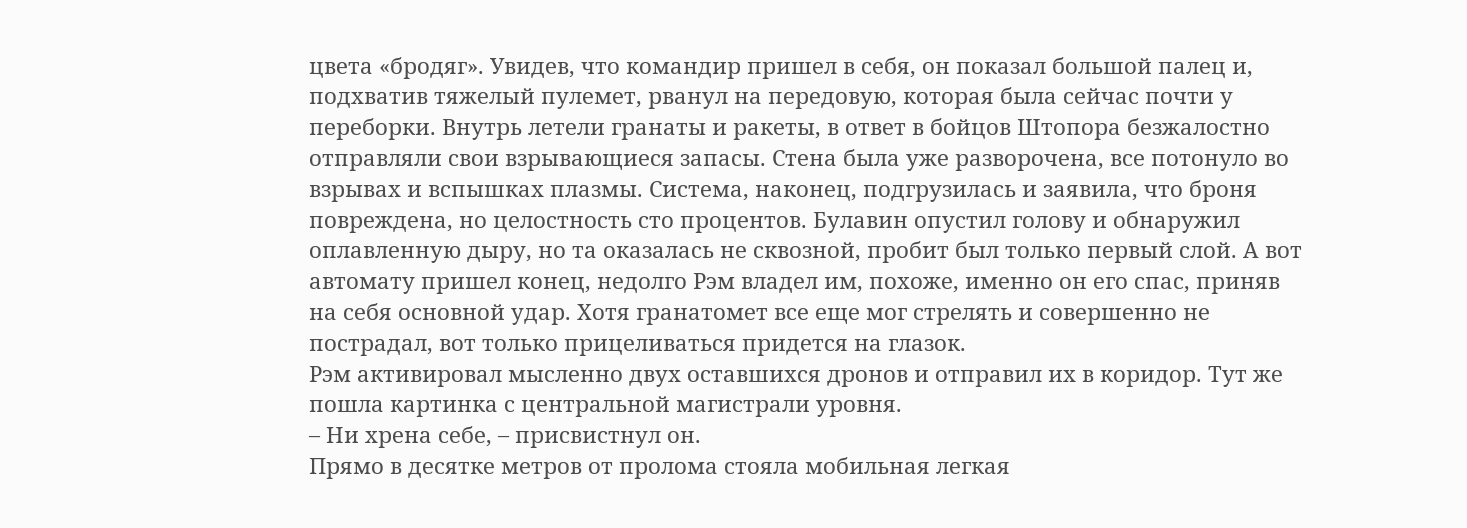цвета «бродяг». Увидев, что командир пришел в себя, он показал большой палец и, подхватив тяжелый пулемет, рванул на передовую, которая была сейчас почти у переборки. Внутрь летели гранаты и ракеты, в ответ в бойцов Штопора безжалостно отправляли свои взрывающиеся запасы. Стена была уже разворочена, все потонуло во взрывах и вспышках плазмы. Система, наконец, подгрузилась и заявила, что броня повреждена, но целостность сто процентов. Булавин опустил голову и обнаружил оплавленную дыру, но та оказалась не сквозной, пробит был только первый слой. А вот автомату пришел конец, недолго Рэм владел им, похоже, именно он его спас, приняв на себя основной удар. Хотя гранатомет все еще мог стрелять и совершенно не пострадал, вот только прицеливаться придется на глазок.
Рэм активировал мысленно двух оставшихся дронов и отправил их в коридор. Тут же пошла картинка с центральной магистрали уровня.
– Ни хрена себе, – присвистнул он.
Прямо в десятке метров от пролома стояла мобильная легкая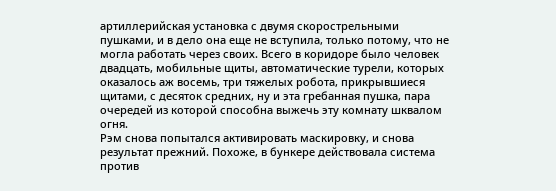артиллерийская установка с двумя скорострельными пушками, и в дело она еще не вступила, только потому, что не могла работать через своих. Всего в коридоре было человек двадцать, мобильные щиты, автоматические турели, которых оказалось аж восемь, три тяжелых робота, прикрывшиеся щитами, с десяток средних, ну и эта гребанная пушка, пара очередей из которой способна выжечь эту комнату шквалом огня.
Рэм снова попытался активировать маскировку, и снова результат прежний. Похоже, в бункере действовала система против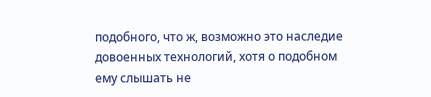подобного, что ж, возможно это наследие довоенных технологий, хотя о подобном ему слышать не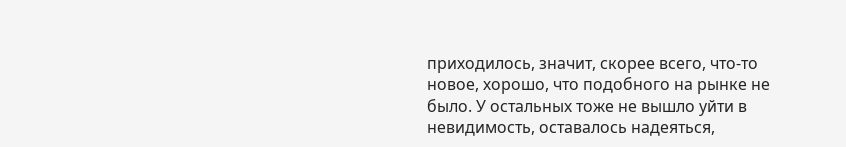приходилось, значит, скорее всего, что-то новое, хорошо, что подобного на рынке не было. У остальных тоже не вышло уйти в невидимость, оставалось надеяться,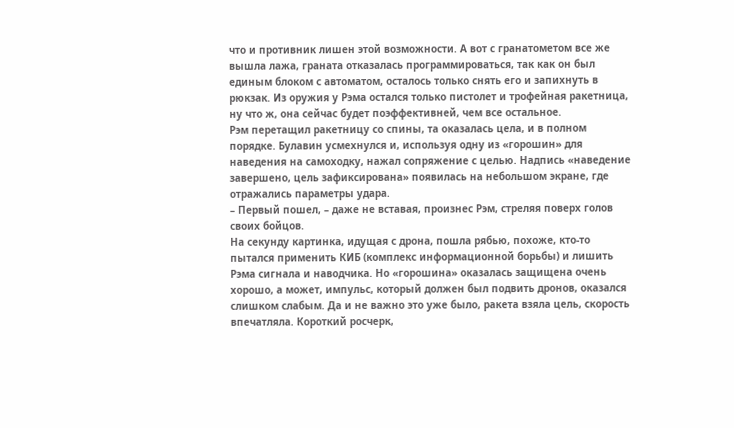что и противник лишен этой возможности. А вот с гранатометом все же вышла лажа, граната отказалась программироваться, так как он был единым блоком с автоматом, осталось только снять его и запихнуть в рюкзак. Из оружия у Рэма остался только пистолет и трофейная ракетница, ну что ж, она сейчас будет поэффективней, чем все остальное.
Рэм перетащил ракетницу со спины, та оказалась цела, и в полном порядке. Булавин усмехнулся и, используя одну из «горошин» для наведения на самоходку, нажал сопряжение с целью. Надпись «наведение завершено, цель зафиксирована» появилась на небольшом экране, где отражались параметры удара.
– Первый пошел, – даже не вставая, произнес Рэм, стреляя поверх голов своих бойцов.
На секунду картинка, идущая с дрона, пошла рябью, похоже, кто-то пытался применить КИБ (комплекс информационной борьбы) и лишить Рэма сигнала и наводчика. Но «горошина» оказалась защищена очень хорошо, а может, импульс, который должен был подвить дронов, оказался слишком слабым. Да и не важно это уже было, ракета взяла цель, скорость впечатляла. Короткий росчерк,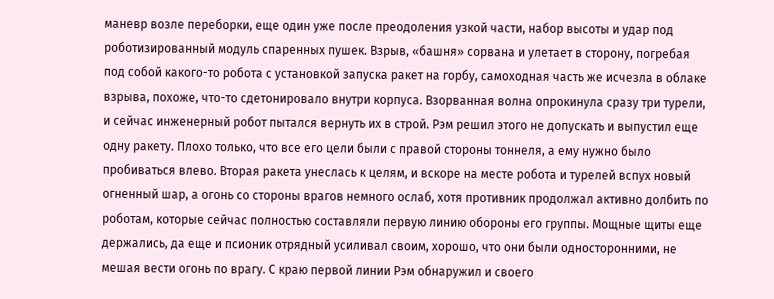маневр возле переборки, еще один уже после преодоления узкой части, набор высоты и удар под роботизированный модуль спаренных пушек. Взрыв, «башня» сорвана и улетает в сторону, погребая под собой какого-то робота с установкой запуска ракет на горбу, самоходная часть же исчезла в облаке взрыва, похоже, что-то сдетонировало внутри корпуса. Взорванная волна опрокинула сразу три турели, и сейчас инженерный робот пытался вернуть их в строй. Рэм решил этого не допускать и выпустил еще одну ракету. Плохо только, что все его цели были с правой стороны тоннеля, а ему нужно было пробиваться влево. Вторая ракета унеслась к целям, и вскоре на месте робота и турелей вспух новый огненный шар, а огонь со стороны врагов немного ослаб, хотя противник продолжал активно долбить по роботам, которые сейчас полностью составляли первую линию обороны его группы. Мощные щиты еще держались, да еще и псионик отрядный усиливал своим, хорошо, что они были односторонними, не мешая вести огонь по врагу. С краю первой линии Рэм обнаружил и своего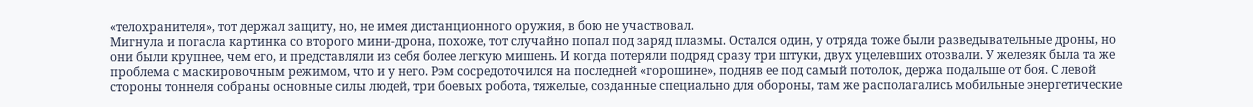«телохранителя», тот держал защиту, но, не имея дистанционного оружия, в бою не участвовал.
Мигнула и погасла картинка со второго мини-дрона, похоже, тот случайно попал под заряд плазмы. Остался один, у отряда тоже были разведывательные дроны, но они были крупнее, чем его, и представляли из себя более легкую мишень. И когда потеряли подряд сразу три штуки, двух уцелевших отозвали. У железяк была та же проблема с маскировочным режимом, что и у него. Рэм сосредоточился на последней «горошине», подняв ее под самый потолок, держа подальше от боя. С левой стороны тоннеля собраны основные силы людей, три боевых робота, тяжелые, созданные специально для обороны, там же располагались мобильные энергетические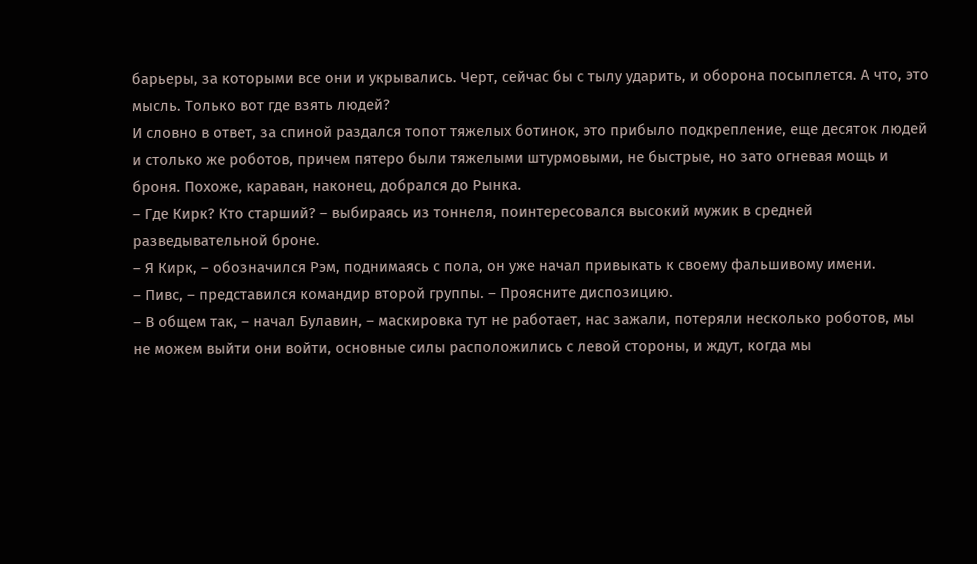барьеры, за которыми все они и укрывались. Черт, сейчас бы с тылу ударить, и оборона посыплется. А что, это мысль. Только вот где взять людей?
И словно в ответ, за спиной раздался топот тяжелых ботинок, это прибыло подкрепление, еще десяток людей и столько же роботов, причем пятеро были тяжелыми штурмовыми, не быстрые, но зато огневая мощь и броня. Похоже, караван, наконец, добрался до Рынка.
– Где Кирк? Кто старший? – выбираясь из тоннеля, поинтересовался высокий мужик в средней разведывательной броне.
– Я Кирк, – обозначился Рэм, поднимаясь с пола, он уже начал привыкать к своему фальшивому имени.
– Пивс, – представился командир второй группы. – Проясните диспозицию.
– В общем так, – начал Булавин, – маскировка тут не работает, нас зажали, потеряли несколько роботов, мы не можем выйти они войти, основные силы расположились с левой стороны, и ждут, когда мы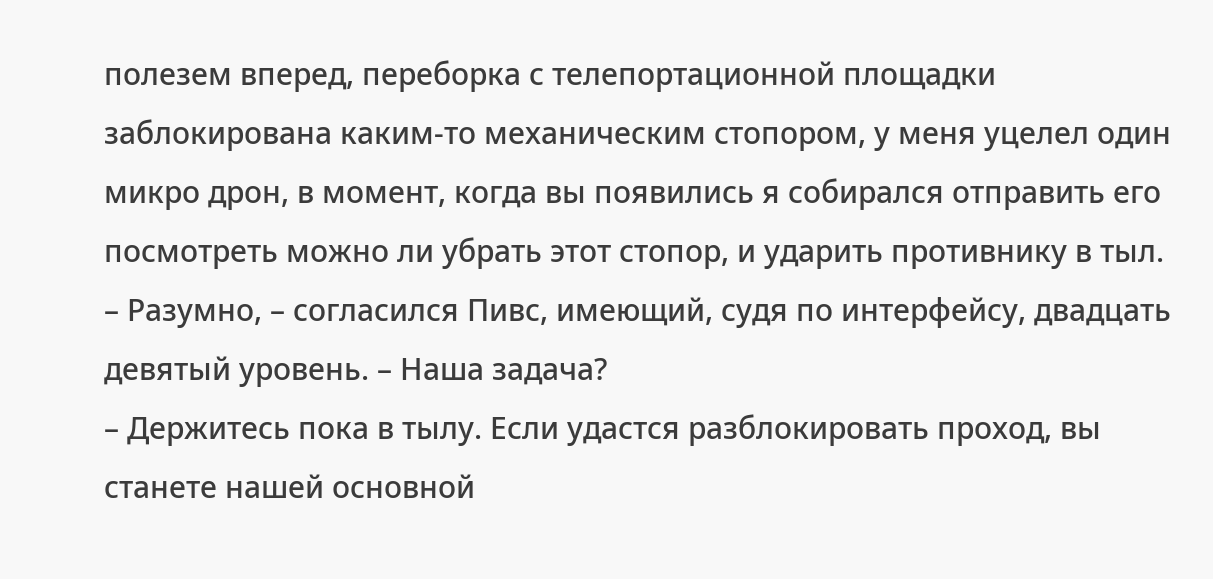полезем вперед, переборка с телепортационной площадки заблокирована каким-то механическим стопором, у меня уцелел один микро дрон, в момент, когда вы появились я собирался отправить его посмотреть можно ли убрать этот стопор, и ударить противнику в тыл.
– Разумно, – согласился Пивс, имеющий, судя по интерфейсу, двадцать девятый уровень. – Наша задача?
– Держитесь пока в тылу. Если удастся разблокировать проход, вы станете нашей основной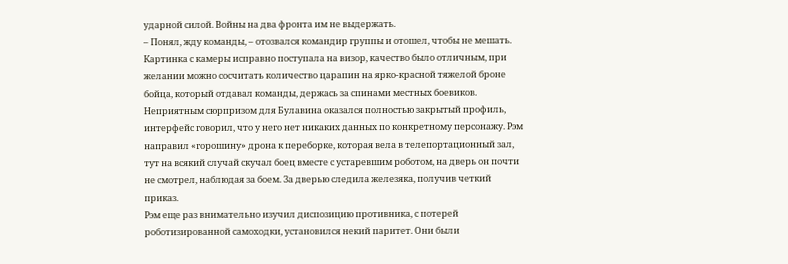ударной силой. Войны на два фронта им не выдержать.
– Понял, жду команды, – отозвался командир группы и отошел, чтобы не мешать.
Картинка с камеры исправно поступала на визор, качество было отличным, при желании можно сосчитать количество царапин на ярко-красной тяжелой броне бойца, который отдавал команды, держась за спинами местных боевиков. Неприятным сюрпризом для Булавина оказался полностью закрытый профиль, интерфейс говорил, что у него нет никаких данных по конкретному персонажу. Рэм направил «горошину» дрона к переборке, которая вела в телепортационный зал, тут на всякий случай скучал боец вместе с устаревшим роботом, на дверь он почти не смотрел, наблюдая за боем. За дверью следила железяка, получив четкий приказ.
Рэм еще раз внимательно изучил диспозицию противника, с потерей роботизированной самоходки, установился некий паритет. Они были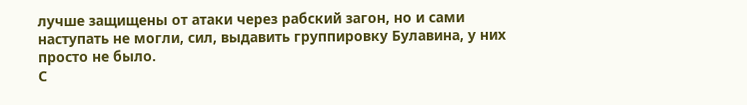лучше защищены от атаки через рабский загон, но и сами наступать не могли, сил, выдавить группировку Булавина, у них просто не было.
С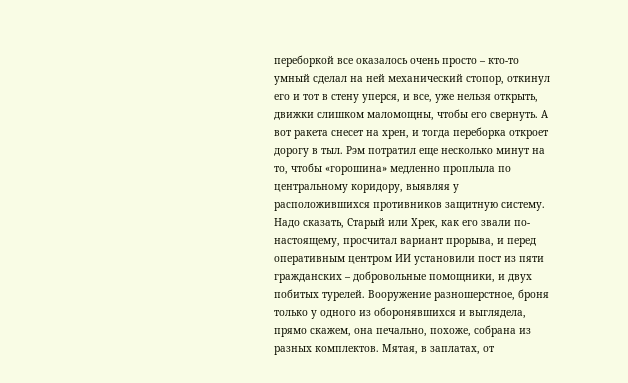переборкой все оказалось очень просто – кто-то умный сделал на ней механический стопор, откинул его и тот в стену уперся, и все, уже нельзя открыть, движки слишком маломощны, чтобы его свернуть. А вот ракета снесет на хрен, и тогда переборка откроет дорогу в тыл. Рэм потратил еще несколько минут на то, чтобы «горошина» медленно проплыла по центральному коридору, выявляя у расположившихся противников защитную систему. Надо сказать, Старый или Хрек, как его звали по-настоящему, просчитал вариант прорыва, и перед оперативным центром ИИ установили пост из пяти гражданских – добровольные помощники, и двух побитых турелей. Вооружение разношерстное, броня только у одного из оборонявшихся и выглядела, прямо скажем, она печально, похоже, собрана из разных комплектов. Мятая, в заплатах, от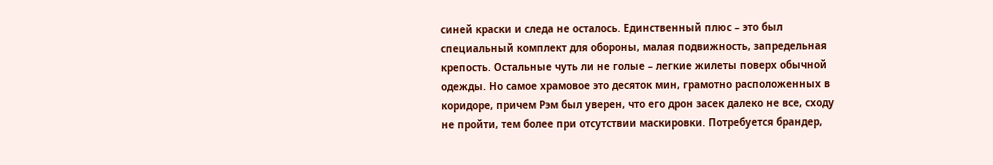синей краски и следа не осталось. Единственный плюс – это был специальный комплект для обороны, малая подвижность, запредельная крепость. Остальные чуть ли не голые – легкие жилеты поверх обычной одежды. Но самое храмовое это десяток мин, грамотно расположенных в коридоре, причем Рэм был уверен, что его дрон засек далеко не все, сходу не пройти, тем более при отсутствии маскировки. Потребуется брандер,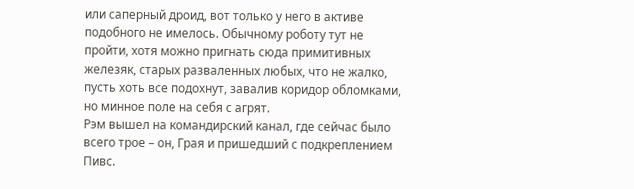или саперный дроид, вот только у него в активе подобного не имелось. Обычному роботу тут не пройти, хотя можно пригнать сюда примитивных железяк, старых разваленных любых, что не жалко, пусть хоть все подохнут, завалив коридор обломками, но минное поле на себя с агрят.
Рэм вышел на командирский канал, где сейчас было всего трое – он, Грая и пришедший с подкреплением Пивс.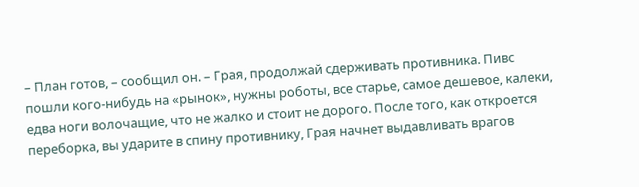– План готов, – сообщил он. – Грая, продолжай сдерживать противника. Пивс пошли кого-нибудь на «рынок», нужны роботы, все старье, самое дешевое, калеки, едва ноги волочащие, что не жалко и стоит не дорого. После того, как откроется переборка, вы ударите в спину противнику, Грая начнет выдавливать врагов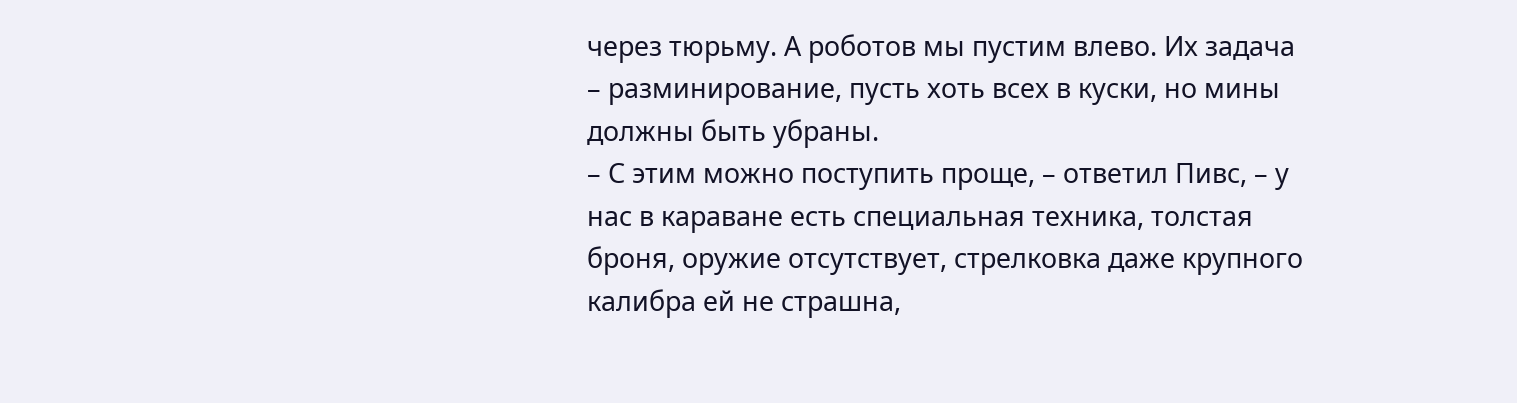через тюрьму. А роботов мы пустим влево. Их задача – разминирование, пусть хоть всех в куски, но мины должны быть убраны.
– С этим можно поступить проще, – ответил Пивс, – у нас в караване есть специальная техника, толстая броня, оружие отсутствует, стрелковка даже крупного калибра ей не страшна,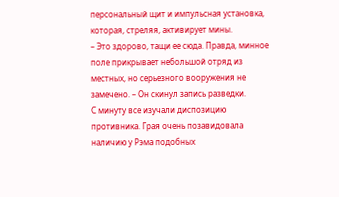персональный щит и импульсная установка, которая, стреляя, активирует мины.
– Это здорово, тащи ее сюда. Правда, минное поле прикрывает небольшой отряд из местных, но серьезного вооружения не замечено. – Он скинул запись разведки.
С минуту все изучали диспозицию противника. Грая очень позавидовала наличию у Рэма подобных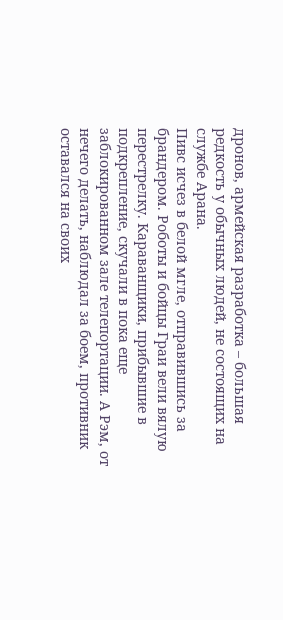дронов, армейская разработка – большая редкость у обычных людей, не состоящих на службе Арана.
Пивс исчез в белой мгле, отправившись за брандером. Роботы и бойцы Граи вели вялую перестрелку. Караванщики, прибывшие в подкрепление, скучали в пока еще заблокированном зале телепортации. А Рэм, от нечего делать, наблюдал за боем, противник оставался на своих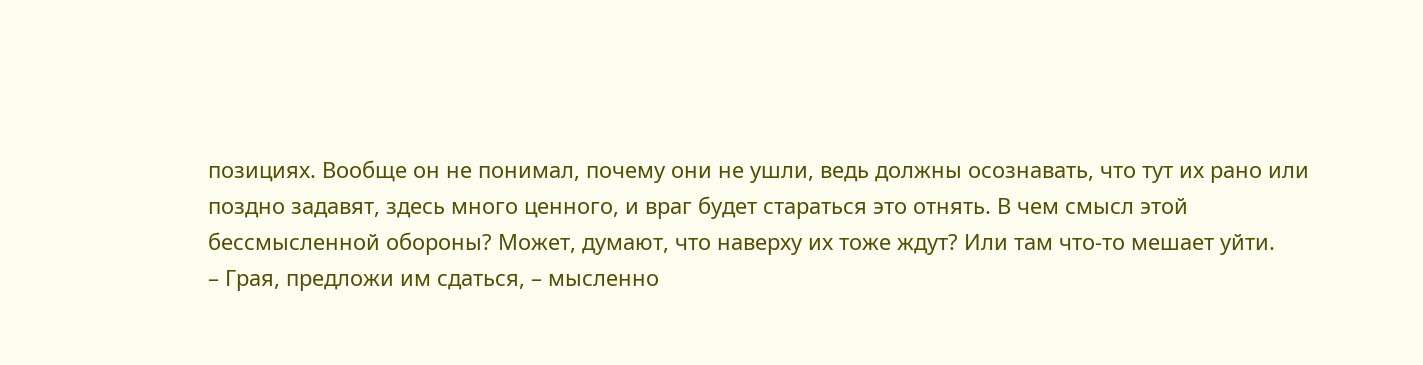позициях. Вообще он не понимал, почему они не ушли, ведь должны осознавать, что тут их рано или поздно задавят, здесь много ценного, и враг будет стараться это отнять. В чем смысл этой бессмысленной обороны? Может, думают, что наверху их тоже ждут? Или там что-то мешает уйти.
– Грая, предложи им сдаться, – мысленно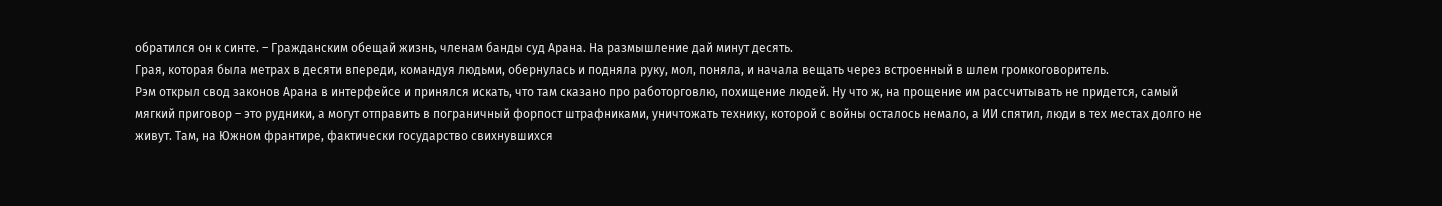обратился он к синте. – Гражданским обещай жизнь, членам банды суд Арана. На размышление дай минут десять.
Грая, которая была метрах в десяти впереди, командуя людьми, обернулась и подняла руку, мол, поняла, и начала вещать через встроенный в шлем громкоговоритель.
Рэм открыл свод законов Арана в интерфейсе и принялся искать, что там сказано про работорговлю, похищение людей. Ну что ж, на прощение им рассчитывать не придется, самый мягкий приговор – это рудники, а могут отправить в пограничный форпост штрафниками, уничтожать технику, которой с войны осталось немало, а ИИ спятил, люди в тех местах долго не живут. Там, на Южном франтире, фактически государство свихнувшихся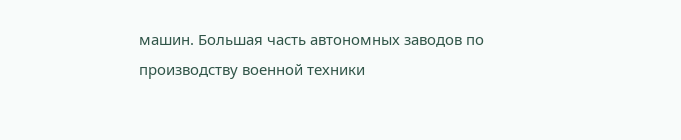машин. Большая часть автономных заводов по производству военной техники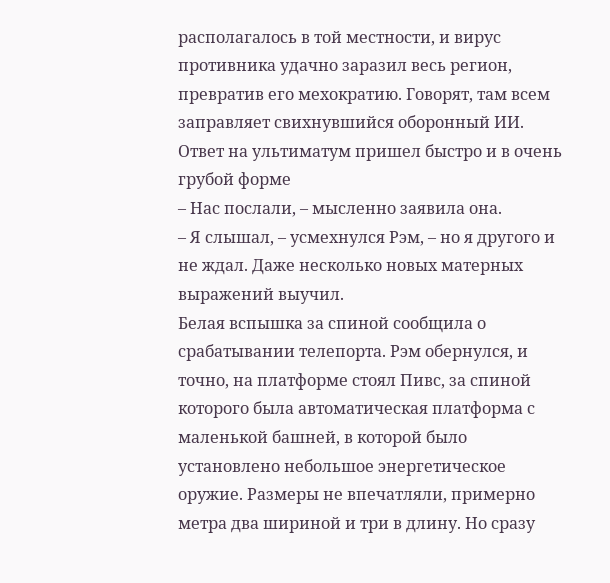располагалось в той местности, и вирус противника удачно заразил весь регион, превратив его мехократию. Говорят, там всем заправляет свихнувшийся оборонный ИИ.
Ответ на ультиматум пришел быстро и в очень грубой форме
– Нас послали, – мысленно заявила она.
– Я слышал, – усмехнулся Рэм, – но я другого и не ждал. Даже несколько новых матерных выражений выучил.
Белая вспышка за спиной сообщила о срабатывании телепорта. Рэм обернулся, и точно, на платформе стоял Пивс, за спиной которого была автоматическая платформа с маленькой башней, в которой было установлено небольшое энергетическое оружие. Размеры не впечатляли, примерно метра два шириной и три в длину. Но сразу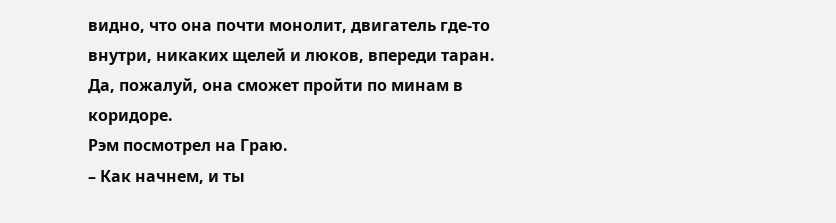видно, что она почти монолит, двигатель где-то внутри, никаких щелей и люков, впереди таран. Да, пожалуй, она сможет пройти по минам в коридоре.
Рэм посмотрел на Граю.
– Как начнем, и ты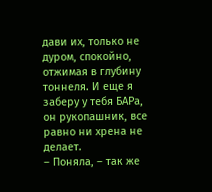дави их, только не дуром, спокойно, отжимая в глубину тоннеля. И еще я заберу у тебя БАРа, он рукопашник, все равно ни хрена не делает.
– Поняла, – так же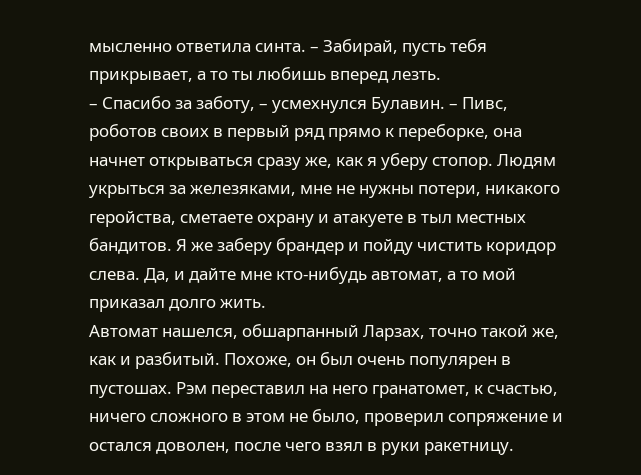мысленно ответила синта. – Забирай, пусть тебя прикрывает, а то ты любишь вперед лезть.
– Спасибо за заботу, – усмехнулся Булавин. – Пивс, роботов своих в первый ряд прямо к переборке, она начнет открываться сразу же, как я уберу стопор. Людям укрыться за железяками, мне не нужны потери, никакого геройства, сметаете охрану и атакуете в тыл местных бандитов. Я же заберу брандер и пойду чистить коридор слева. Да, и дайте мне кто-нибудь автомат, а то мой приказал долго жить.
Автомат нашелся, обшарпанный Ларзах, точно такой же, как и разбитый. Похоже, он был очень популярен в пустошах. Рэм переставил на него гранатомет, к счастью, ничего сложного в этом не было, проверил сопряжение и остался доволен, после чего взял в руки ракетницу.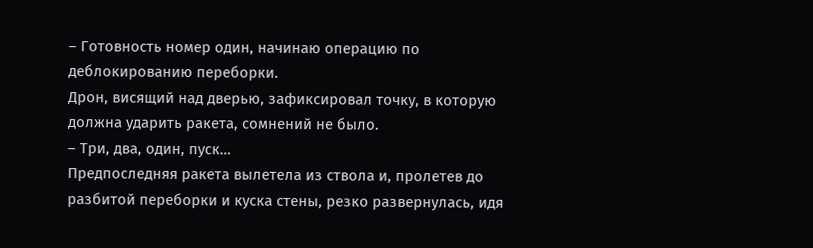– Готовность номер один, начинаю операцию по деблокированию переборки.
Дрон, висящий над дверью, зафиксировал точку, в которую должна ударить ракета, сомнений не было.
– Три, два, один, пуск…
Предпоследняя ракета вылетела из ствола и, пролетев до разбитой переборки и куска стены, резко развернулась, идя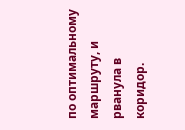по оптимальному маршруту, и рванула в коридор.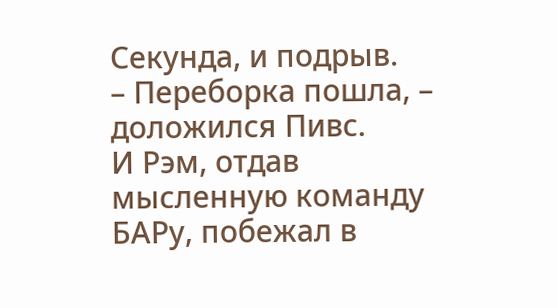Секунда, и подрыв.
– Переборка пошла, – доложился Пивс.
И Рэм, отдав мысленную команду БАРу, побежал в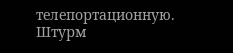телепортационную. Штурм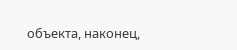объекта, наконец,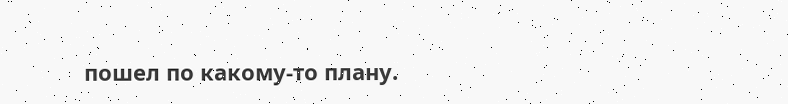пошел по какому-то плану.